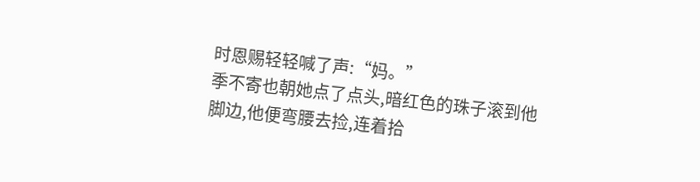时恩赐轻轻喊了声:“妈。”
季不寄也朝她点了点头,暗红色的珠子滚到他脚边,他便弯腰去捡,连着拾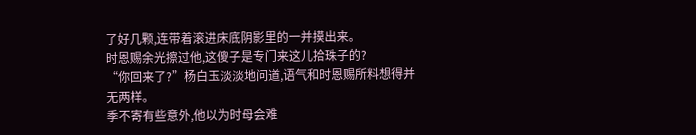了好几颗,连带着滚进床底阴影里的一并摸出来。
时恩赐余光擦过他,这傻子是专门来这儿拾珠子的?
“你回来了?”杨白玉淡淡地问道,语气和时恩赐所料想得并无两样。
季不寄有些意外,他以为时母会难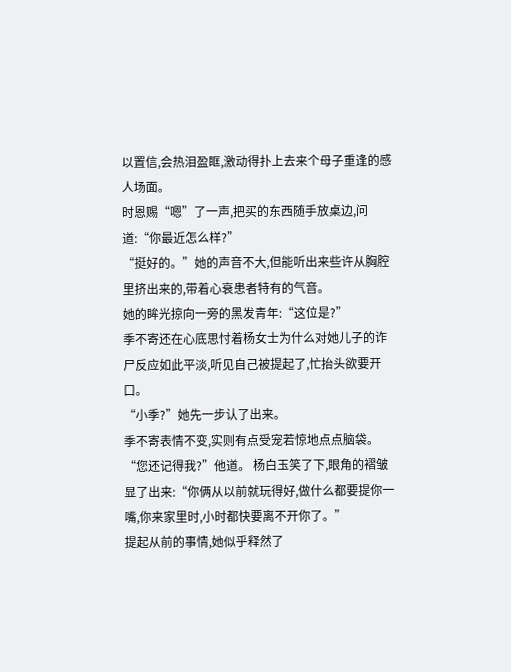以置信,会热泪盈眶,激动得扑上去来个母子重逢的感人场面。
时恩赐“嗯”了一声,把买的东西随手放桌边,问道:“你最近怎么样?”
“挺好的。”她的声音不大,但能听出来些许从胸腔里挤出来的,带着心衰患者特有的气音。
她的眸光掠向一旁的黑发青年:“这位是?”
季不寄还在心底思忖着杨女士为什么对她儿子的诈尸反应如此平淡,听见自己被提起了,忙抬头欲要开口。
“小季?”她先一步认了出来。
季不寄表情不变,实则有点受宠若惊地点点脑袋。
“您还记得我?”他道。 杨白玉笑了下,眼角的褶皱显了出来:“你俩从以前就玩得好,做什么都要提你一嘴,你来家里时,小时都快要离不开你了。”
提起从前的事情,她似乎释然了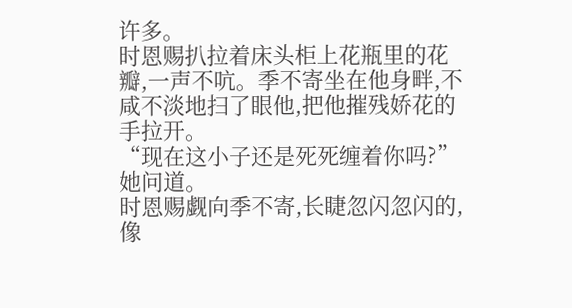许多。
时恩赐扒拉着床头柜上花瓶里的花瓣,一声不吭。季不寄坐在他身畔,不咸不淡地扫了眼他,把他摧残娇花的手拉开。
“现在这小子还是死死缠着你吗?”她问道。
时恩赐觑向季不寄,长睫忽闪忽闪的,像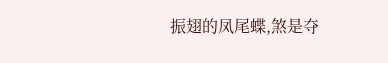振翅的凤尾蝶,煞是夺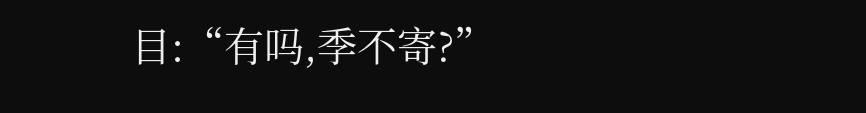目:“有吗,季不寄?”